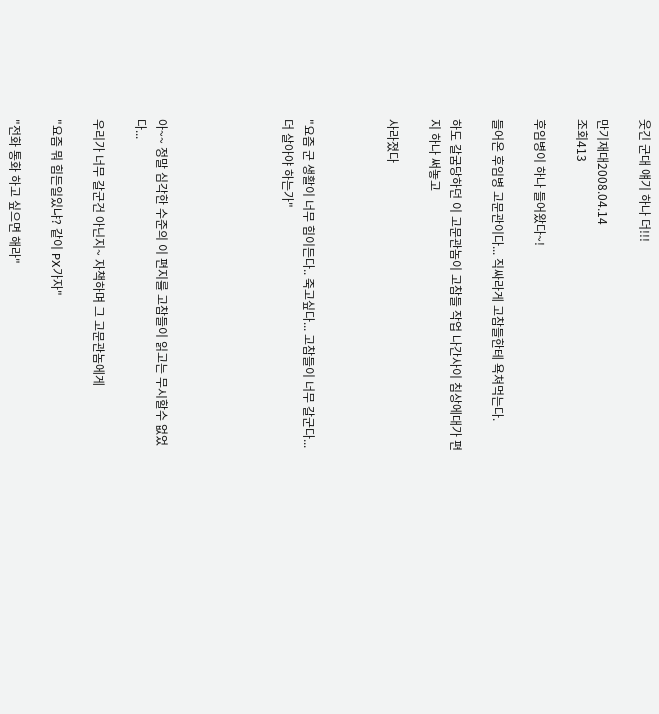웃긴 군대 얘기 하나 더!!!

만기재대2008.04.14
조회413

후임병이 하나 들어왔다~!

들어온 후임병 고문관이다... 직싸라게 고참들한테 욕쳐먹는다.

하도 갈굼당하던 이 고문관놈이 고참들 작업 나간사이 침상에대가 편지 하나 써놓고

사라졌다



"요즘 군 생활이 너무 힘이든다.. 죽고싶다... 고참들이 너무 갈군다... 더 살아야 하는가"





아~~ 정말 심각한 수준의 이 편지를 고참들이 읽고는 무시할수 없었다...

우리가 너무 갈군건 아닌지~ 자책하며 그 고문관놈에게

"요즘 뭐 힘든일있냐? 같이 PX가자"

"전화 통화 하고 싶으면 해라"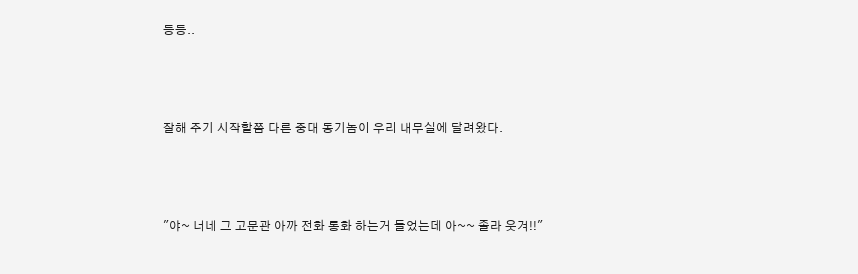등등..



잘해 주기 시작할쯤 다른 중대 동기놈이 우리 내무실에 달려왔다.



"야~ 너네 그 고문관 아까 전화 통화 하는거 들었는데 아~~ 졸라 웃겨!!"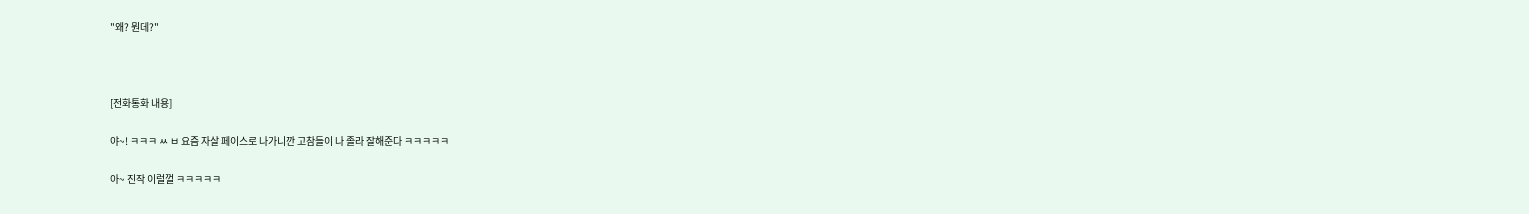"왜? 뭔데?"



[전화통화 내용]

야~! ㅋㅋㅋ ㅆ ㅂ 요즘 자살 페이스로 나가니깐 고참들이 나 졸라 잘해준다 ㅋㅋㅋㅋㅋ

아~ 진작 이럴껄 ㅋㅋㅋㅋㅋ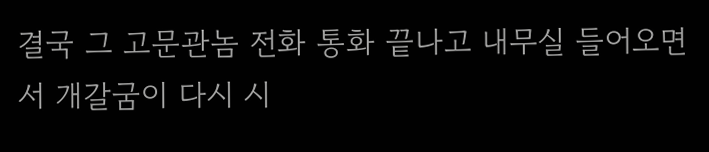결국 그 고문관놈 전화 통화 끝나고 내무실 들어오면서 개갈굼이 다시 시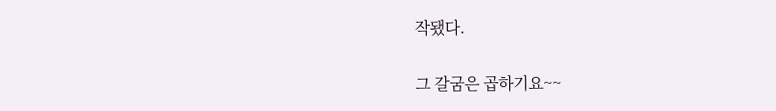작됐다.

그 갈굼은 곱하기요~~